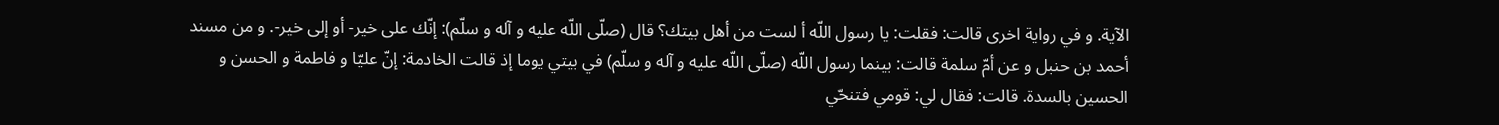الآية. و في رواية اخرى قالت: فقلت: يا رسول اللّه أ لست من أهل بيتك؟ قال (صلّى اللّه عليه و آله و سلّم): إنّك على خير- أو إلى خير-. و من مسند أحمد بن حنبل و عن أمّ سلمة قالت: بينما رسول اللّه (صلّى اللّه عليه و آله و سلّم) في بيتي يوما إذ قالت الخادمة: إنّ عليّا و فاطمة و الحسن و الحسين بالسدة. قالت: فقال لي: قومي فتنحّي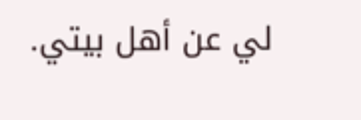لي عن أهل بيتي.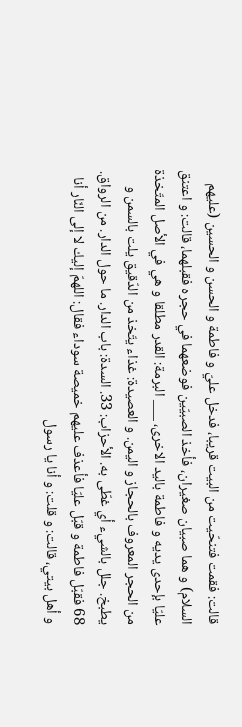قالت: فقمت فتنحّيت من البيت قريبا، فدخل عليّ و فاطمة و الحسن و الحسين (عليهم السلام) و هما صبيان صغيران، فأخذ الصبيّين فوضعهما في حجره فقبلهما، قالت: و اعتنق عليّا بإحدى يديه و فاطمة باليد الاخرى، ___ البرمة: القدر مطلقا و هي في الأصل المتّخذة من الحجر المعروف بالحجاز و اليمن. و العصيدة: غذاء يتّخذ من الدّقيق يلت بالسمن و يطبخ. جلل بالشيء أي غطّى به. الأحزاب: 33. السدة: باب الدار. ما حول الدار. من الرواق. 68 فقبّل فاطمة و قبّل عليّا فأعذف عليهم خميصة سوداء فقال: اللهمّ إليك لا إلى النّار أنا و أهل بيتي، قالت: و قلت: و أنا يا رسول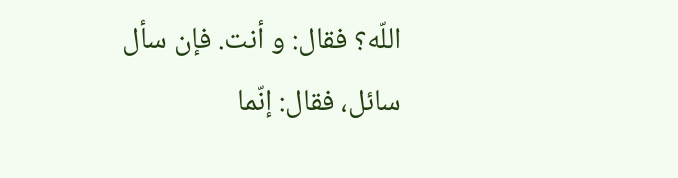اللّه؟ فقال: و أنت. فإن سأل سائل، فقال: إنّما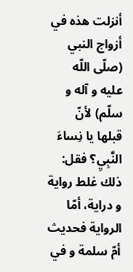أنزلت هذه في أزواج النبي (صلّى اللّه عليه و آله و سلّم) لأنّ قبلها يا نِساءَ النَّبِيِ؟ فقل: ذلك غلط رواية و دراية، أمّا الرواية فحديث أمّ سلمة و في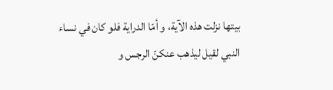بيتها نزلت هذه الآية، و أمّا الدراية فلو كان في نساء النبي لقيل ليذهب عنكنّ الرجس و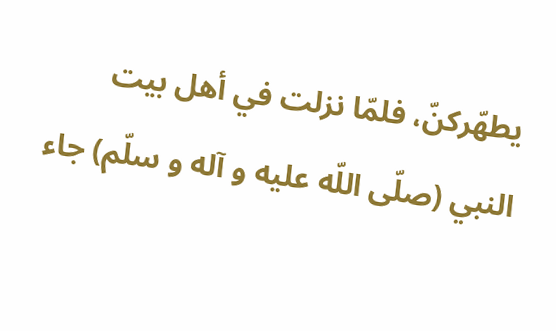يطهّركنّ، فلمّا نزلت في أهل بيت النبي (صلّى اللّه عليه و آله و سلّم) جاء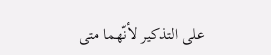على التذكير لأنّهما متى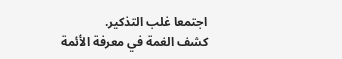اجتمعا غلب التذكير.
كشف الغمة في معرفة الأئمة